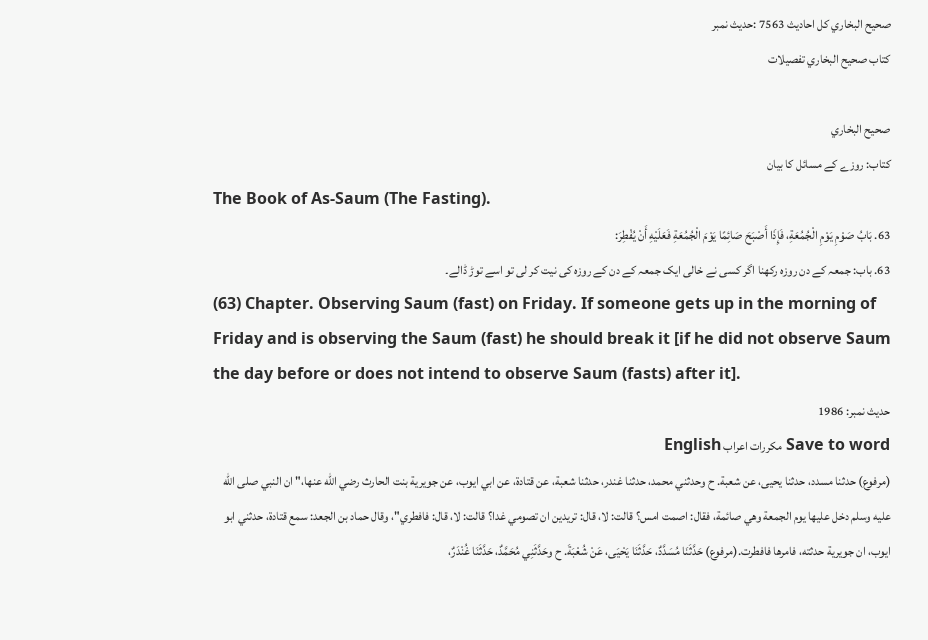صحيح البخاري کل احادیث 7563 :حدیث نمبر
کتاب صحيح البخاري تفصیلات

صحيح البخاري
کتاب: روزے کے مسائل کا بیان
The Book of As-Saum (The Fasting).
63. بَابُ صَوْمِ يَوْمِ الْجُمُعَةِ، فَإِذَا أَصْبَحَ صَائِمًا يَوْمَ الْجُمُعَةِ فَعَلَيْهِ أَنْ يُفْطِرَ:
63. باب: جمعہ کے دن روزہ رکھنا اگر کسی نے خالی ایک جمعہ کے دن کے روزہ کی نیت کر لی تو اسے توڑ ڈالے۔
(63) Chapter. Observing Saum (fast) on Friday. If someone gets up in the morning of Friday and is observing the Saum (fast) he should break it [if he did not observe Saum the day before or does not intend to observe Saum (fasts) after it].
حدیث نمبر: 1986
Save to word مکررات اعراب English
(مرفوع) حدثنا مسدد، حدثنا يحيى، عن شعبة. ح وحدثني محمد، حدثنا غندر، حدثنا شعبة، عن قتادة، عن ابي ايوب، عن جويرية بنت الحارث رضي الله عنها،" ان النبي صلى الله عليه وسلم دخل عليها يوم الجمعة وهي صائمة، فقال: اصمت امس؟ قالت: لا، قال: تريدين ان تصومي غدا؟ قالت: لا، قال: فافطري"، وقال حماد بن الجعد: سمع قتادة، حدثني ابو ايوب، ان جويرية حدثته، فامرها فافطرت.(مرفوع) حَدَّثَنَا مُسَدَّدٌ، حَدَّثَنَا يَحْيَى، عَنْ شُعْبَةَ. ح وحَدَّثَنِي مُحَمَّدٌ، حَدَّثَنَا غُنْدَرٌ،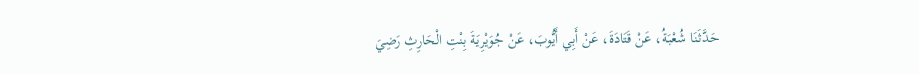حَدَّثَنَا شُعْبَةُ، عَنْ قَتَادَةَ، عَنْ أَبِي أَيُّوبَ، عَنْ جُوَيْرِيَةَ بِنْتِ الْحَارِثِ رَضِيَ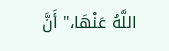اللَّهُ عَنْهَا،" أَنَّ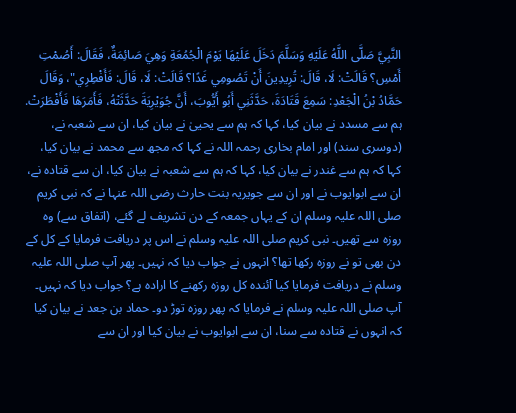النَّبِيَّ صَلَّى اللَّهُ عَلَيْهِ وَسَلَّمَ دَخَلَ عَلَيْهَا يَوْمَ الْجُمُعَةِ وَهِيَ صَائِمَةٌ، فَقَالَ: أَصُمْتِ أَمْسِ؟ قَالَتْ: لَا، قَالَ: تُرِيدِينَ أَنْ تَصُومِي غَدًا؟ قَالَتْ: لَا، قَالَ: فَأَفْطِرِي"، وَقَالَ حَمَّادُ بْنُ الْجَعْدِ: سَمِعَ قَتَادَةَ، حَدَّثَنِي أَبُو أَيُّوبَ، أَنَّ جُوَيْرِيَةَ حَدَّثَتْهُ، فَأَمَرَهَا فَأَفْطَرَتْ.
ہم سے مسدد نے بیان کیا، کہا کہ ہم سے یحییٰ نے بیان کیا، ان سے شعبہ نے، (دوسری سند) اور امام بخاری رحمہ اللہ نے کہا کہ مجھ سے محمد نے بیان کیا، کہا کہ ہم سے غندر نے بیان کیا، کہا کہ ہم سے شعبہ نے بیان کیا، ان سے قتادہ نے، ان سے ابوایوب نے اور ان سے جویریہ بنت حارث رضی اللہ عنہا نے کہ نبی کریم صلی اللہ علیہ وسلم ان کے یہاں جمعہ کے دن تشریف لے گئے، (اتفاق سے) وہ روزہ سے تھیں۔ نبی کریم صلی اللہ علیہ وسلم نے اس پر دریافت فرمایا کے کل کے دن بھی تو نے روزہ رکھا تھا؟ انہوں نے جواب دیا کہ نہیں۔ پھر آپ صلی اللہ علیہ وسلم نے دریافت فرمایا کیا آئندہ کل روزہ رکھنے کا ارادہ ہے؟ جواب دیا کہ نہیں۔ آپ صلی اللہ علیہ وسلم نے فرمایا کہ پھر روزہ توڑ دو۔ حماد بن جعد نے بیان کیا کہ انہوں نے قتادہ سے سنا، ان سے ابوایوب نے بیان کیا اور ان سے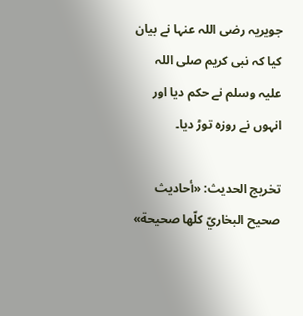جویریہ رضی اللہ عنہا نے بیان کیا کہ نبی کریم صلی اللہ علیہ وسلم نے حکم دیا اور انہوں نے روزہ توڑ دیا۔

تخریج الحدیث: «أحاديث صحيح البخاريّ كلّها صحيحة»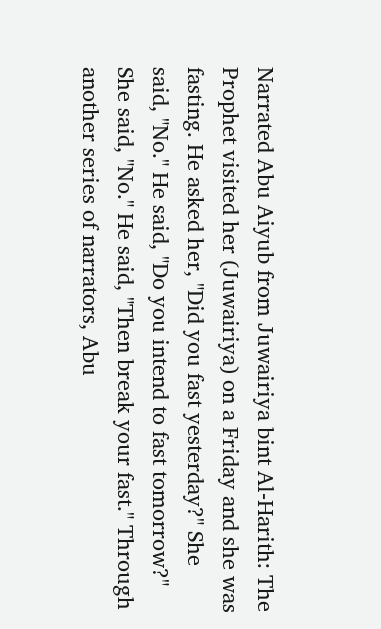Narrated Abu Aiyub from Juwairiya bint Al-Harith: The Prophet visited her (Juwairiya) on a Friday and she was fasting. He asked her, "Did you fast yesterday?" She said, "No." He said, "Do you intend to fast tomorrow?" She said, "No." He said, "Then break your fast." Through another series of narrators, Abu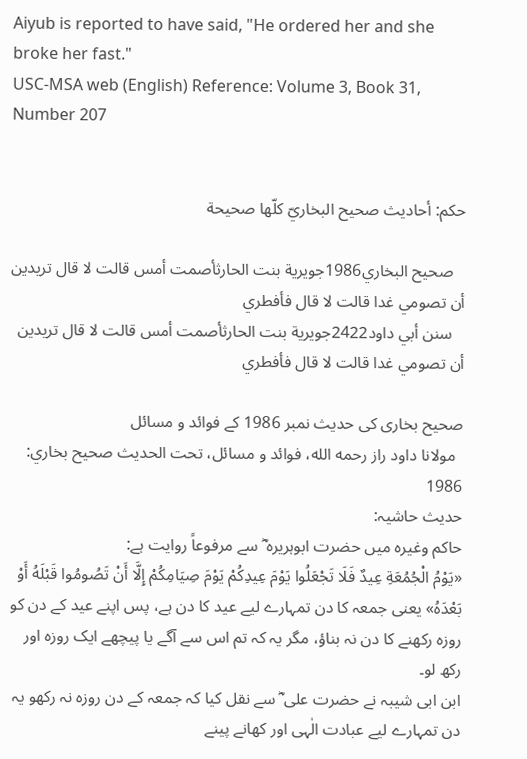Aiyub is reported to have said, "He ordered her and she broke her fast."
USC-MSA web (English) Reference: Volume 3, Book 31, Number 207


حكم: أحاديث صحيح البخاريّ كلّها صحيحة

   صحيح البخاري1986جويرية بنت الحارثأصمت أمس قالت لا قال تريدين أن تصومي غدا قالت لا قال فأفطري
   سنن أبي داود2422جويرية بنت الحارثأصمت أمس قالت لا قال تريدين أن تصومي غدا قالت لا قال فأفطري

صحیح بخاری کی حدیث نمبر 1986 کے فوائد و مسائل
  مولانا داود راز رحمه الله، فوائد و مسائل، تحت الحديث صحيح بخاري: 1986
حدیث حاشیہ:
حاکم وغیرہ میں حضرت ابوہریرہ ؓ سے مرفوعاً روایت ہے:
«يَوْمُ الْجُمُعَةِ عِيدٌ فَلَا تَجْعَلُوا يَوْمَ عِيدِكُمْ يَوْمَ صِيَامِكُمْ إِلَّا أَنْ تَصُومُوا قَبْلَهُ أَوْ بَعْدَهُ» یعنی جمعہ کا دن تمہارے لیے عید کا دن ہے، پس اپنے عید کے دن کو روزہ رکھنے کا دن نہ بناؤ، مگر یہ کہ تم اس سے آگے یا پیچھے ایک روزہ اور رکھ لو۔
ابن ابی شیبہ نے حضرت علی ؓ سے نقل کیا کہ جمعہ کے دن روزہ نہ رکھو یہ دن تمہارے لیے عبادت الٰہی اور کھانے پینے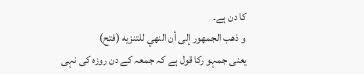کا دن ہے۔
و ذهب الجمهور إلی أن النهي للتنزیه (فتح)
یعنی جمہو رکا قول ہے کہ جمعہ کے دن روزہ کی نہی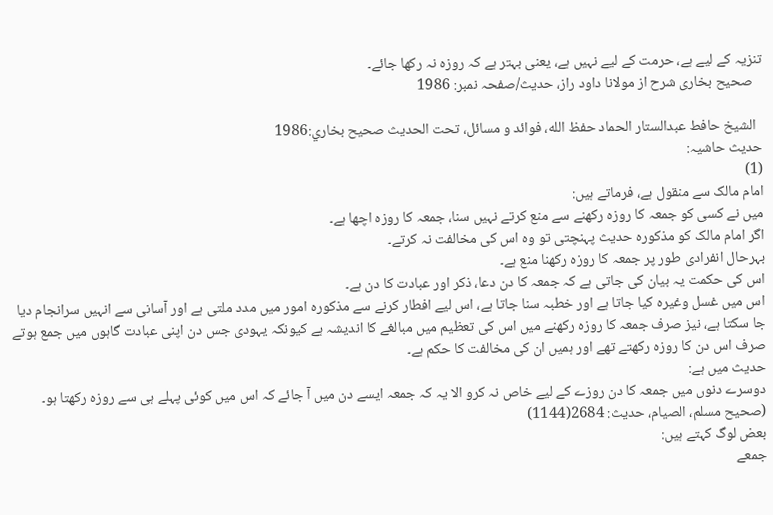تنزیہ کے لیے ہے، حرمت کے لیے نہیں ہے، یعنی بہتر ہے کہ روزہ نہ رکھا جائے۔
   صحیح بخاری شرح از مولانا داود راز، حدیث/صفحہ نمبر: 1986

  الشيخ حافط عبدالستار الحماد حفظ الله، فوائد و مسائل، تحت الحديث صحيح بخاري:1986
حدیث حاشیہ:
(1)
امام مالک سے منقول ہے، فرماتے ہیں:
میں نے کسی کو جمعہ کا روزہ رکھنے سے منع کرتے نہیں سنا، جمعہ کا روزہ اچھا ہے۔
اگر امام مالک کو مذکورہ حدیث پہنچتی تو وہ اس کی مخالفت نہ کرتے۔
بہرحال انفرادی طور پر جمعہ کا روزہ رکھنا منع ہے۔
اس کی حکمت یہ بیان کی جاتی ہے کہ جمعہ کا دن دعا، ذکر اور عبادت کا دن ہے۔
اس میں غسل وغیرہ کیا جاتا ہے اور خطبہ سنا جاتا ہے، اس لیے افطار کرنے سے مذکورہ امور میں مدد ملتی ہے اور آسانی سے انہیں سرانجام دیا جا سکتا ہے، نیز صرف جمعہ کا روزہ رکھنے میں اس کی تعظیم میں مبالغے کا اندیشہ ہے کیونکہ یہودی جس دن اپنی عبادت گاہوں میں جمع ہوتے صرف اس دن کا روزہ رکھتے تھے اور ہمیں ان کی مخالفت کا حکم ہے۔
حدیث میں ہے:
دوسرے دنوں میں جمعہ کا دن روزے کے لیے خاص نہ کرو الا یہ کہ جمعہ ایسے دن میں آ جائے کہ اس میں کوئی پہلے ہی سے روزہ رکھتا ہو۔
(صحیح مسلم، الصیام، حدیث: 2684(1144)
بعض لوگ کہتے ہیں:
جمعے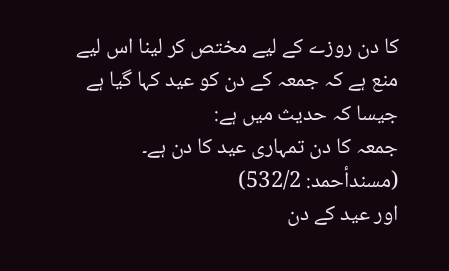کا دن روزے کے لیے مختص کر لینا اس لیے منع ہے کہ جمعہ کے دن کو عید کہا گیا ہے جیسا کہ حدیث میں ہے:
جمعہ کا دن تمہاری عید کا دن ہے۔
(مسندأحمد: 532/2)
اور عید کے دن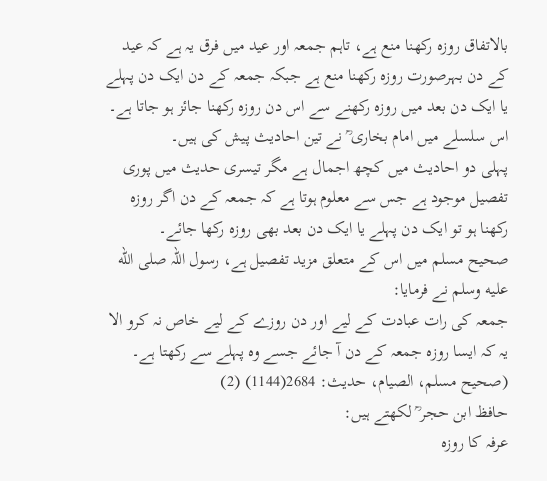بالاتفاق روزہ رکھنا منع ہے، تاہم جمعہ اور عید میں فرق یہ ہے کہ عید کے دن بہرصورت روزہ رکھنا منع ہے جبکہ جمعہ کے دن ایک دن پہلے یا ایک دن بعد میں روزہ رکھنے سے اس دن روزہ رکھنا جائز ہو جاتا ہے۔
اس سلسلے میں امام بخاری ؒ نے تین احادیث پیش کی ہیں۔
پہلی دو احادیث میں کچھ اجمال ہے مگر تیسری حدیث میں پوری تفصیل موجود ہے جس سے معلوم ہوتا ہے کہ جمعہ کے دن اگر روزہ رکھنا ہو تو ایک دن پہلے یا ایک دن بعد بھی روزہ رکھا جائے۔
صحیح مسلم میں اس کے متعلق مزید تفصیل ہے، رسول اللہ صلى الله عليه وسلم نے فرمایا:
جمعہ کی رات عبادت کے لیے اور دن روزے کے لیے خاص نہ کرو الا یہ کہ ایسا روزہ جمعہ کے دن آ جائے جسے وہ پہلے سے رکھتا ہے۔
(صحیح مسلم، الصیام، حدیث: 2684(1144) (2)
حافظ ابن حجر ؒ لکھتے ہیں:
عرفہ کا روزہ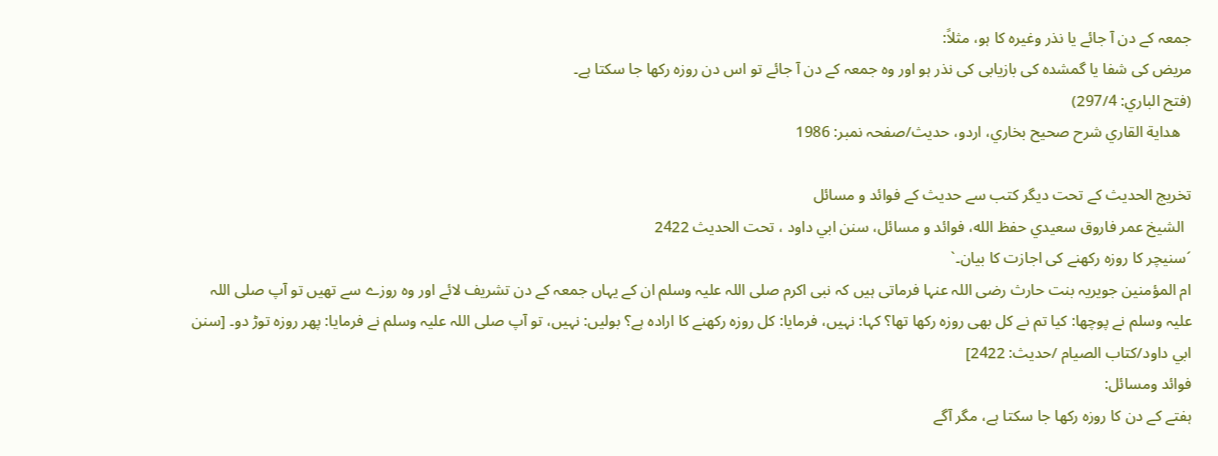جمعہ کے دن آ جائے یا نذر وغیرہ کا ہو، مثلاً:
مریض کی شفا یا گمشدہ کی بازیابی کی نذر ہو اور وہ جمعہ کے دن آ جائے تو اس دن روزہ رکھا جا سکتا ہے۔
(فتح الباري: 297/4)
   هداية القاري شرح صحيح بخاري، اردو، حدیث/صفحہ نمبر: 1986

تخریج الحدیث کے تحت دیگر کتب سے حدیث کے فوائد و مسائل
  الشيخ عمر فاروق سعيدي حفظ الله، فوائد و مسائل، سنن ابي داود ، تحت الحديث 2422
´سنیچر کا روزہ رکھنے کی اجازت کا بیان۔`
ام المؤمنین جویریہ بنت حارث رضی اللہ عنہا فرماتی ہیں کہ نبی اکرم صلی اللہ علیہ وسلم ان کے یہاں جمعہ کے دن تشریف لائے اور وہ روزے سے تھیں تو آپ صلی اللہ علیہ وسلم نے پوچھا: کیا تم نے کل بھی روزہ رکھا تھا؟ کہا: نہیں، فرمایا: کل روزہ رکھنے کا ارادہ ہے؟ بولیں: نہیں، تو آپ صلی اللہ علیہ وسلم نے فرمایا: پھر روزہ توڑ دو۔ [سنن ابي داود/كتاب الصيام /حدیث: 2422]
فوائد ومسائل:
ہفتے کے دن کا روزہ رکھا جا سکتا ہے، مگر آگے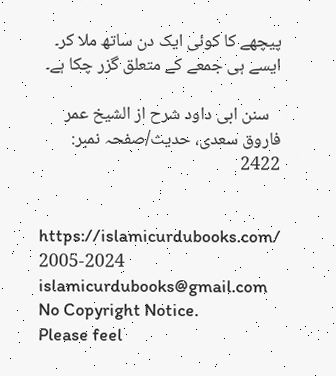پیچھے کا کوئی ایک دن ساتھ ملا کر۔
ایسے ہی جمعے کے متعلق گزر چکا ہے۔

   سنن ابی داود شرح از الشیخ عمر فاروق سعدی، حدیث/صفحہ نمبر: 2422


https://islamicurdubooks.com/ 2005-2024 islamicurdubooks@gmail.com No Copyright Notice.
Please feel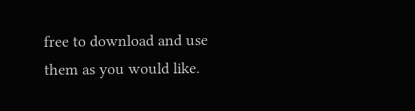free to download and use them as you would like.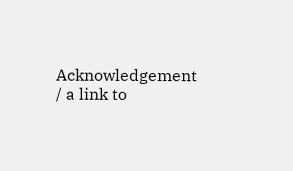Acknowledgement / a link to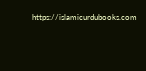https://islamicurdubooks.com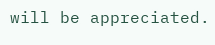will be appreciated.